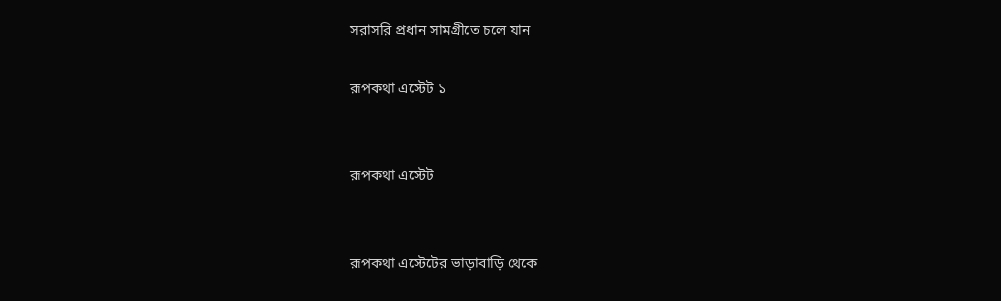সরাসরি প্রধান সামগ্রীতে চলে যান

রূপকথা এস্টেট ১


রূপকথা এস্টেট


রূপকথা এস্টেটের ভাড়াবাড়ি থেকে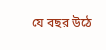যে বছর উঠে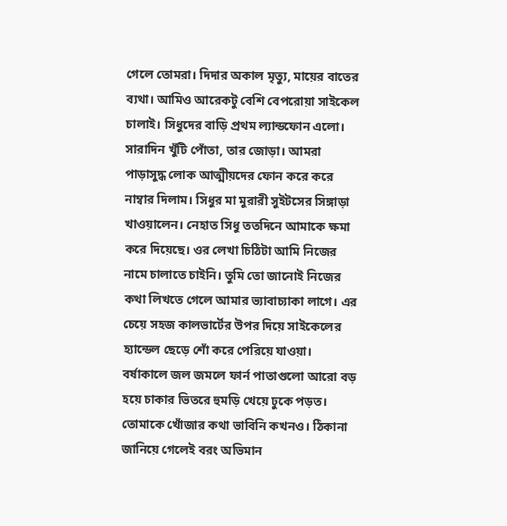গেলে তোমরা। দিদার অকাল মৃত্যু, মায়ের বাতের ব্যথা। আমিও আরেকটু বেশি বেপরোয়া সাইকেল চালাই। সিধুদের বাড়ি প্রথম ল্যান্ডফোন এলো। সারাদিন খুঁটি পোঁতা, তার জোড়া। আমরা পাড়াসুদ্ধ লোক আত্মীয়দের ফোন করে করে নাম্বার দিলাম। সিধুর মা মুরারী সুইটসের সিঙ্গাড়া খাওয়ালেন। নেহাত সিধু ততদিনে আমাকে ক্ষমা করে দিয়েছে। ওর লেখা চিঠিটা আমি নিজের নামে চালাতে চাইনি। তুমি তো জানোই নিজের কথা লিখতে গেলে আমার ভ্যাবাচ্যাকা লাগে। এর চেয়ে সহজ কালভার্টের উপর দিয়ে সাইকেলের হ্যান্ডেল ছেড়ে শোঁ করে পেরিয়ে যাওয়া। বর্ষাকালে জল জমলে ফার্ন পাতাগুলো আরো বড় হয়ে চাকার ভিতরে হুমড়ি খেয়ে ঢুকে পড়ত। তোমাকে খোঁজার কথা ভাবিনি কখনও। ঠিকানা জানিয়ে গেলেই বরং অভিমান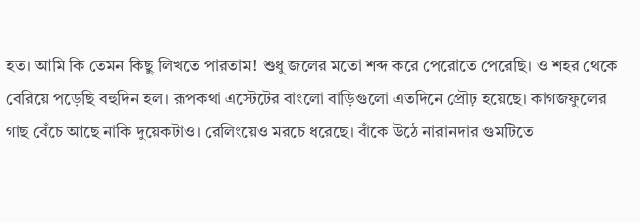হত। আমি কি তেমন কিছু লিখতে পারতাম! শুধু জলের মতো শব্দ করে পেরোতে পেরেছি। ও শহর থেকে বেরিয়ে পড়েছি বহুদিন হল। রূপকথা এস্টেটের বাংলো বাড়িগুলো এতদিনে প্রৌঢ় হয়েছে। কাগজফুলের গাছ বেঁচে আছে নাকি দুয়েকটাও। রেলিংয়েও মরচে ধরেছে। বাঁকে উঠে নারানদার গুমটিতে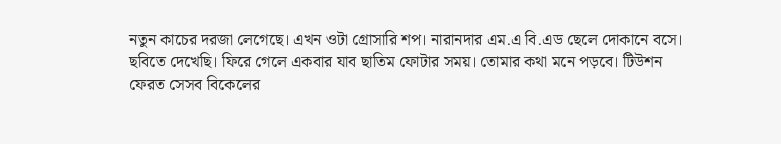নতুন কাচের দরজা লেগেছে। এখন ওটা গ্রোসারি শপ। নারানদার এম.এ বি.এড ছেলে দোকানে বসে। ছবিতে দেখেছি। ফিরে গেলে একবার যাব ছাতিম ফোটার সময়। তোমার কথা মনে পড়বে। টিউশন ফেরত সেসব বিকেলের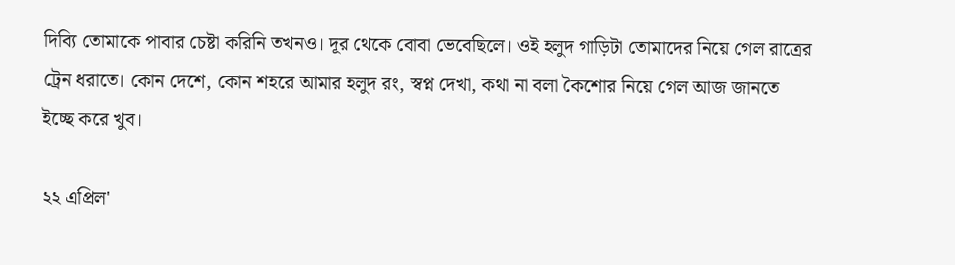দিব্যি তোমাকে পাবার চেষ্টা করিনি তখনও। দূর থেকে বোবা ভেবেছিলে। ওই হলুদ গাড়িটা তোমাদের নিয়ে গেল রাত্রের ট্রেন ধরাতে। কোন দেশে, কোন শহরে আমার হলুদ রং, স্বপ্ন দেখা, কথা না বলা কৈশোর নিয়ে গেল আজ জানতে ইচ্ছে করে খুব।

২২ এপ্রিল'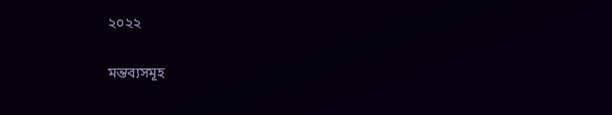২০২২

মন্তব্যসমূহ